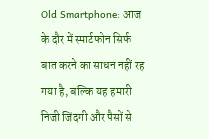Old Smartphone: आज के दौर में स्मार्टफोन सिर्फ बात करने का साधन नहीं रह गया है, बल्कि यह हमारी निजी जिंदगी और पैसों से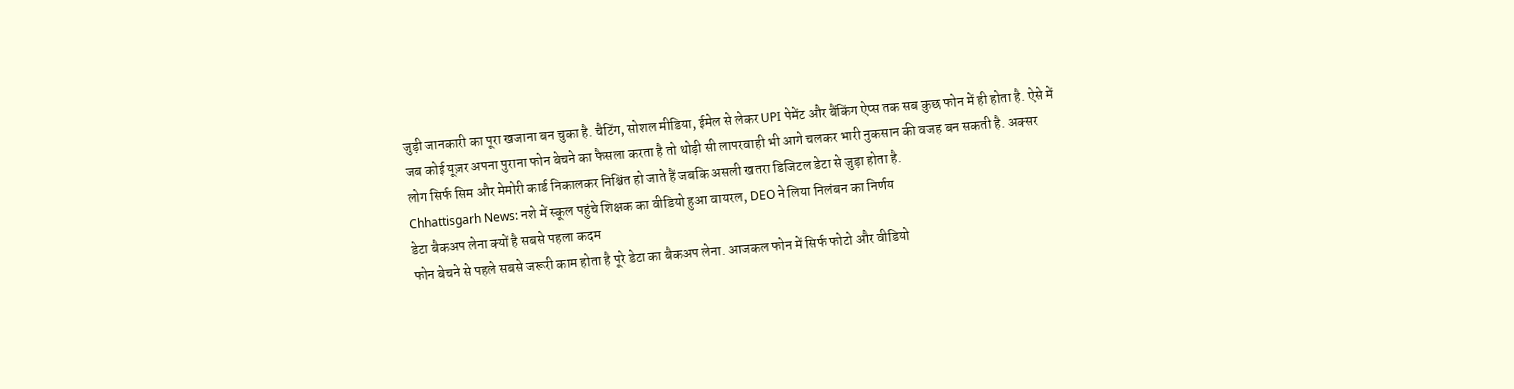जुड़ी जानकारी का पूरा खजाना बन चुका है. चैटिंग, सोशल मीडिया, ईमेल से लेकर UPI पेमेंट और बैंकिंग ऐप्स तक सब कुछ फोन में ही होता है. ऐसे में जब कोई यूज़र अपना पुराना फोन बेचने का फैसला करता है तो थोड़ी सी लापरवाही भी आगे चलकर भारी नुकसान की वजह बन सकती है. अक्सर लोग सिर्फ सिम और मेमोरी कार्ड निकालकर निश्चिंत हो जाते हैं जबकि असली खतरा डिजिटल डेटा से जुड़ा होता है.
Chhattisgarh News: नशे में स्कूल पहुंचे शिक्षक का वीडियो हुआ वायरल, DEO ने लिया निलंबन का निर्णय
डेटा बैकअप लेना क्यों है सबसे पहला कदम
फोन बेचने से पहले सबसे जरूरी काम होता है पूरे डेटा का बैकअप लेना. आजकल फोन में सिर्फ फोटो और वीडियो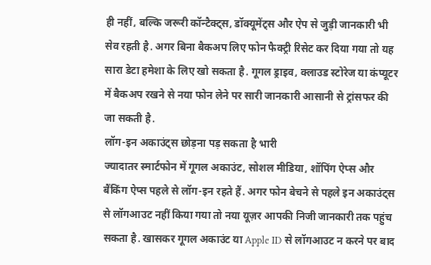ही नहीं, बल्कि जरूरी कॉन्टैक्ट्स, डॉक्यूमेंट्स और ऐप से जुड़ी जानकारी भी सेव रहती है. अगर बिना बैकअप लिए फोन फैक्ट्री रिसेट कर दिया गया तो यह सारा डेटा हमेशा के लिए खो सकता है. गूगल ड्राइव, क्लाउड स्टोरेज या कंप्यूटर में बैकअप रखने से नया फोन लेने पर सारी जानकारी आसानी से ट्रांसफर की जा सकती है.
लॉग-इन अकाउंट्स छोड़ना पड़ सकता है भारी
ज्यादातर स्मार्टफोन में गूगल अकाउंट, सोशल मीडिया, शॉपिंग ऐप्स और बैंकिंग ऐप्स पहले से लॉग-इन रहते हैं. अगर फोन बेचने से पहले इन अकाउंट्स से लॉगआउट नहीं किया गया तो नया यूज़र आपकी निजी जानकारी तक पहुंच सकता है. खासकर गूगल अकाउंट या Apple ID से लॉगआउट न करने पर बाद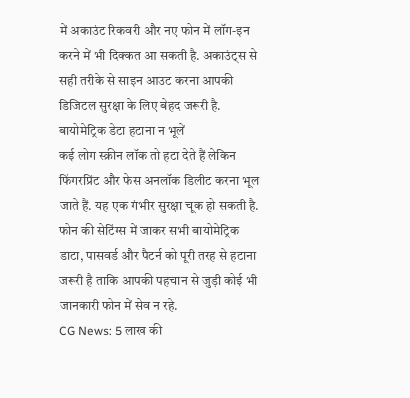में अकाउंट रिकवरी और नए फोन में लॉग-इन करने में भी दिक्कत आ सकती है. अकाउंट्स से सही तरीके से साइन आउट करना आपकी डिजिटल सुरक्षा के लिए बेहद जरूरी है.
बायोमेट्रिक डेटा हटाना न भूलें
कई लोग स्क्रीन लॉक तो हटा देते हैं लेकिन फिंगरप्रिंट और फेस अनलॉक डिलीट करना भूल जाते हैं. यह एक गंभीर सुरक्षा चूक हो सकती है. फोन की सेटिंग्स में जाकर सभी बायोमेट्रिक डाटा, पासवर्ड और पैटर्न को पूरी तरह से हटाना जरूरी है ताकि आपकी पहचान से जुड़ी कोई भी जानकारी फोन में सेव न रहे.
CG News: 5 लाख की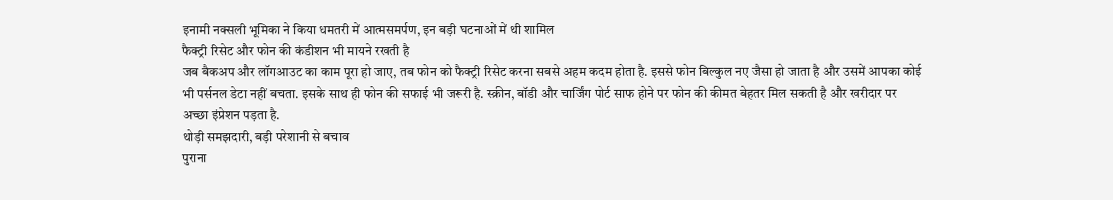इनामी नक्सली भूमिका ने किया धमतरी में आत्मसमर्पण, इन बड़ी घटनाओं में थी शामिल
फैक्ट्री रिसेट और फोन की कंडीशन भी मायने रखती है
जब बैकअप और लॉगआउट का काम पूरा हो जाए, तब फोन को फैक्ट्री रिसेट करना सबसे अहम कदम होता है. इससे फोन बिल्कुल नए जैसा हो जाता है और उसमें आपका कोई भी पर्सनल डेटा नहीं बचता. इसके साथ ही फोन की सफाई भी जरूरी है. स्क्रीन, बॉडी और चार्जिंग पोर्ट साफ होने पर फोन की कीमत बेहतर मिल सकती है और खरीदार पर अच्छा इंप्रेशन पड़ता है.
थोड़ी समझदारी, बड़ी परेशानी से बचाव
पुराना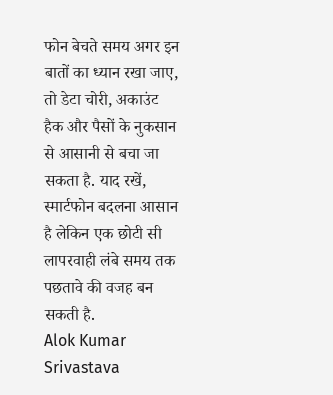फोन बेचते समय अगर इन बातों का ध्यान रखा जाए, तो डेटा चोरी, अकाउंट हैक और पैसों के नुकसान से आसानी से बचा जा सकता है. याद रखें, स्मार्टफोन बदलना आसान है लेकिन एक छोटी सी लापरवाही लंबे समय तक पछतावे की वजह बन सकती है.
Alok Kumar Srivastava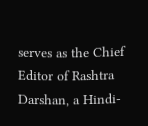serves as the Chief Editor of Rashtra Darshan, a Hindi-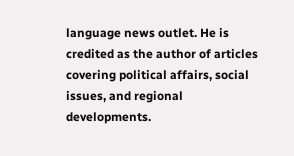language news outlet. He is credited as the author of articles covering political affairs, social issues, and regional developments.